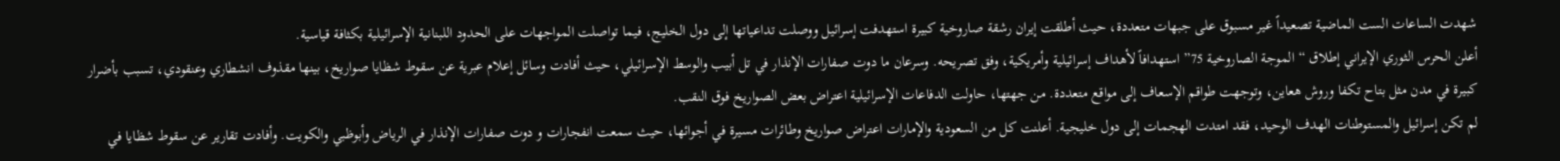شهدت الساعات الست الماضية تصعيداً غير مسبوق على جبهات متعددة، حيث أطلقت إيران رشقة صاروخية كبيرة استهدفت إسرائيل ووصلت تداعياتها إلى دول الخليج، فيما تواصلت المواجهات على الحدود اللبنانية الإسرائيلية بكثافة قياسية.
أعلن الحرس الثوري الإيراني إطلاق “الموجة الصاروخية 75” استهدافاً لأهداف إسرائيلية وأمريكية، وفق تصريحه. وسرعان ما دوت صفارات الإنذار في تل أبيب والوسط الإسرائيلي، حيث أفادت وسائل إعلام عبرية عن سقوط شظايا صواريخ، بينها مقذوف انشطاري وعنقودي، تسبب بأضرار كبيرة في مدن مثل بتاح تكفا وروش هعاين، وتوجهت طواقم الإسعاف إلى مواقع متعددة. من جهتها، حاولت الدفاعات الإسرائيلية اعتراض بعض الصواريخ فوق النقب.
لم تكن إسرائيل والمستوطنات الهدف الوحيد، فقد امتدت الهجمات إلى دول خليجية. أعلنت كل من السعودية والإمارات اعتراض صواريخ وطائرات مسيرة في أجوائها، حيث سمعت انفجارات و دوت صفارات الإنذار في الرياض وأبوظبي والكويت. وأفادت تقارير عن سقوط شظايا في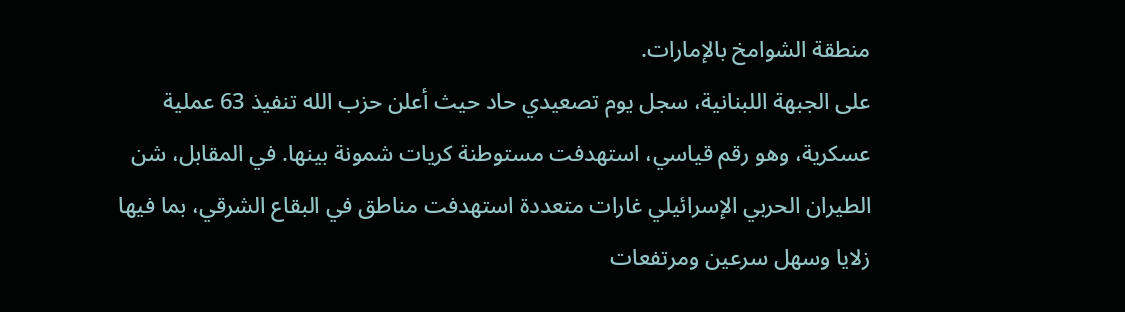منطقة الشوامخ بالإمارات.
على الجبهة اللبنانية، سجل يوم تصعيدي حاد حيث أعلن حزب الله تنفيذ 63 عملية عسكرية، وهو رقم قياسي، استهدفت مستوطنة كريات شمونة بينها. في المقابل، شن الطيران الحربي الإسرائيلي غارات متعددة استهدفت مناطق في البقاع الشرقي، بما فيها زلايا وسهل سرعين ومرتفعات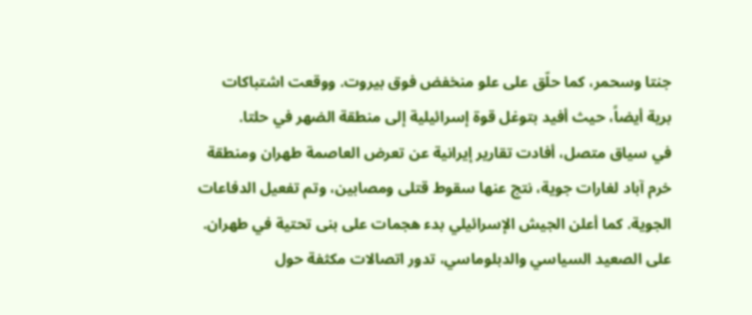جنتا وسحمر، كما حلّق على علو منخفض فوق بيروت. ووقعت اشتباكات برية أيضاً، حيث أفيد بتوغل قوة إسرائيلية إلى منطقة الضهر في حلتا.
في سياق متصل، أفادت تقارير إيرانية عن تعرض العاصمة طهران ومنطقة خرم آباد لغارات جوية، نتج عنها سقوط قتلى ومصابين، وتم تفعيل الدفاعات الجوية. كما أعلن الجيش الإسرائيلي بدء هجمات على بنى تحتية في طهران.
على الصعيد السياسي والدبلوماسي، تدور اتصالات مكثفة حول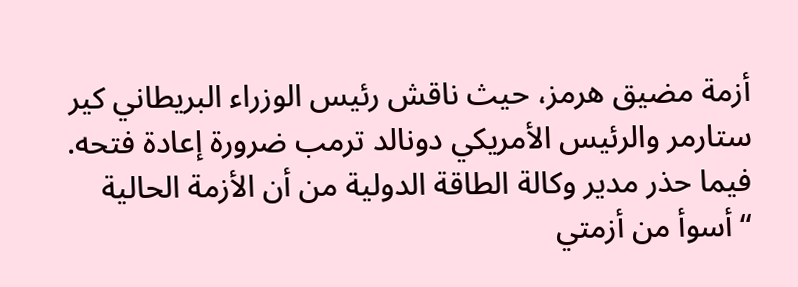أزمة مضيق هرمز، حيث ناقش رئيس الوزراء البريطاني كير ستارمر والرئيس الأمريكي دونالد ترمب ضرورة إعادة فتحه. فيما حذر مدير وكالة الطاقة الدولية من أن الأزمة الحالية “أسوأ من أزمتي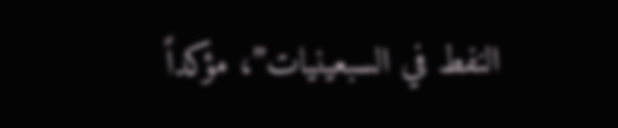النفط في السبعينيات”، مؤكداً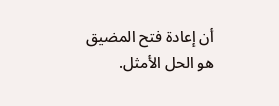أن إعادة فتح المضيق هو الحل الأمثل.